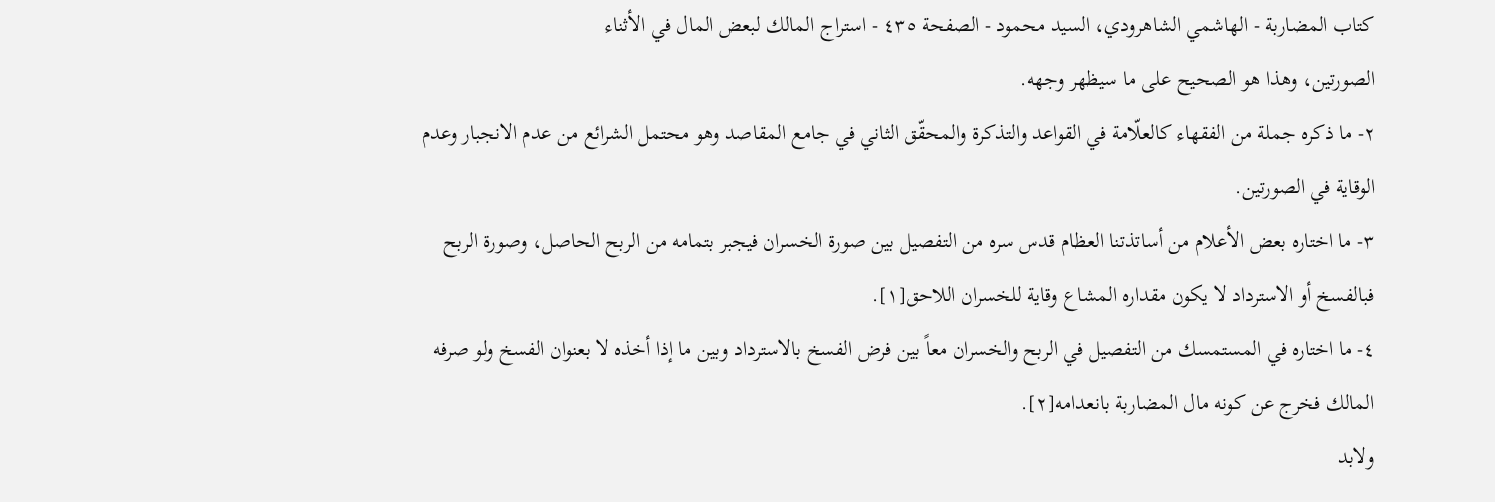كتاب المضاربة - الهاشمي الشاهرودي، السيد محمود - الصفحة ٤٣٥ - استراج المالك لبعض المال في الأثناء
الصورتين، وهذا هو الصحيح على ما سيظهر وجهه.
٢- ما ذكره جملة من الفقهاء كالعلّامة في القواعد والتذكرة والمحقّق الثاني في جامع المقاصد وهو محتمل الشرائع من عدم الانجبار وعدم الوقاية في الصورتين.
٣- ما اختاره بعض الأعلام من أساتذتنا العظام قدس سره من التفصيل بين صورة الخسران فيجبر بتمامه من الربح الحاصل، وصورة الربح فبالفسخ أو الاسترداد لا يكون مقداره المشاع وقاية للخسران اللاحق[١].
٤- ما اختاره في المستمسك من التفصيل في الربح والخسران معاً بين فرض الفسخ بالاسترداد وبين ما إذا أخذه لا بعنوان الفسخ ولو صرفه المالك فخرج عن كونه مال المضاربة بانعدامه[٢].
ولابد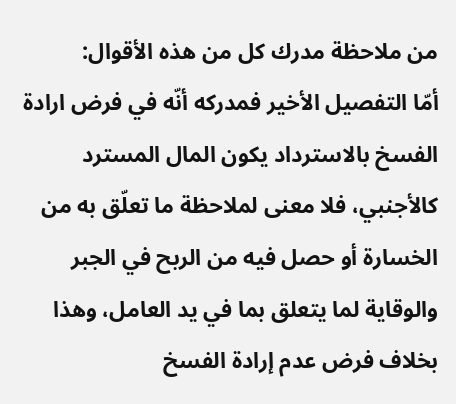من ملاحظة مدرك كل من هذه الأقوال:
أمّا التفصيل الأخير فمدركه أنّه في فرض ارادة الفسخ بالاسترداد يكون المال المسترد كالأجنبي، فلا معنى لملاحظة ما تعلّق به من الخسارة أو حصل فيه من الربح في الجبر والوقاية لما يتعلق بما في يد العامل، وهذا بخلاف فرض عدم إرادة الفسخ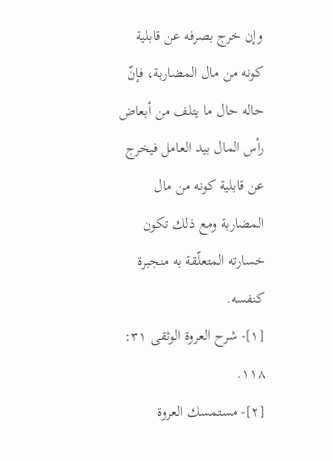وإن خرج بصرفه عن قابلية كونه من مال المضاربة، فإنّ حاله حال ما يتلف من أبعاض رأس المال بيد العامل فيخرج عن قابلية كونه من مال المضاربة ومع ذلك تكون خسارته المتعلّقة به منجبرة كنفسه.
[١]- شرح العروة الوثقى ٣١: ١١٨.
[٢]- مستمسك العروة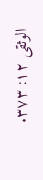الوثقى ١٢: ٣٧٣.